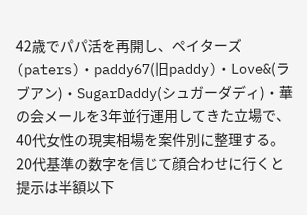42歳でパパ活を再開し、ペイターズ(paters)・paddy67(旧paddy)・Love&(ラブアン)・SugarDaddy(シュガーダディ)・華の会メールを3年並行運用してきた立場で、40代女性の現実相場を案件別に整理する。20代基準の数字を信じて顔合わせに行くと提示は半額以下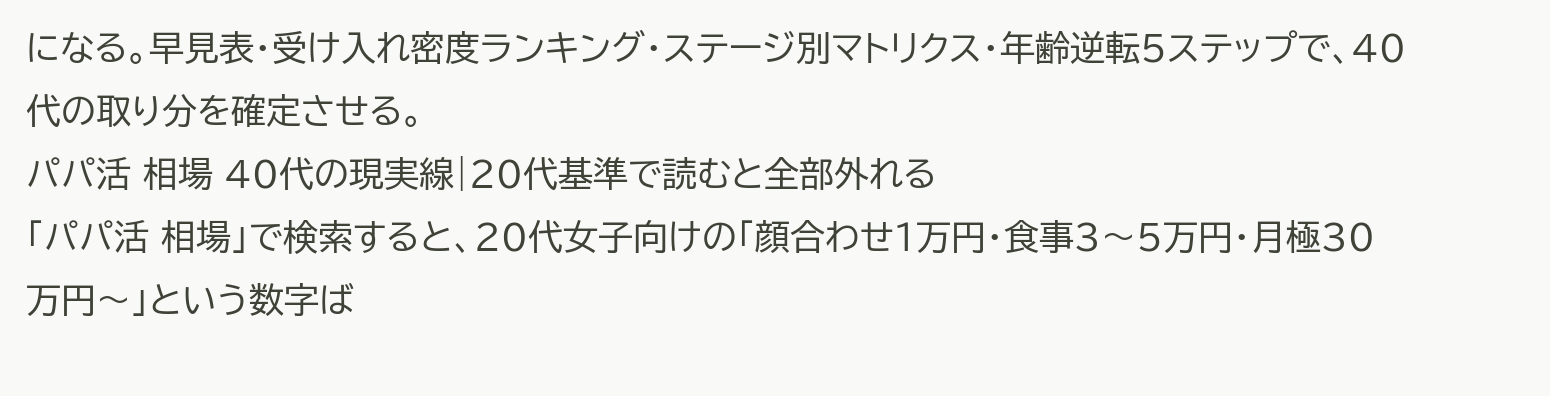になる。早見表・受け入れ密度ランキング・ステージ別マトリクス・年齢逆転5ステップで、40代の取り分を確定させる。
パパ活 相場 40代の現実線|20代基準で読むと全部外れる
「パパ活 相場」で検索すると、20代女子向けの「顔合わせ1万円・食事3〜5万円・月極30万円〜」という数字ば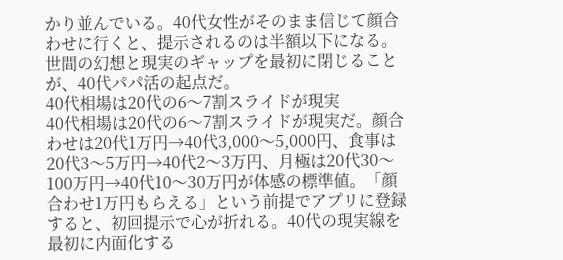かり並んでいる。40代女性がそのまま信じて顔合わせに行くと、提示されるのは半額以下になる。世間の幻想と現実のギャップを最初に閉じることが、40代パパ活の起点だ。
40代相場は20代の6〜7割スライドが現実
40代相場は20代の6〜7割スライドが現実だ。顔合わせは20代1万円→40代3,000〜5,000円、食事は20代3〜5万円→40代2〜3万円、月極は20代30〜100万円→40代10〜30万円が体感の標準値。「顔合わせ1万円もらえる」という前提でアプリに登録すると、初回提示で心が折れる。40代の現実線を最初に内面化する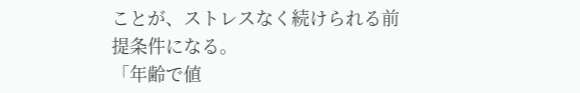ことが、ストレスなく続けられる前提条件になる。
「年齢で値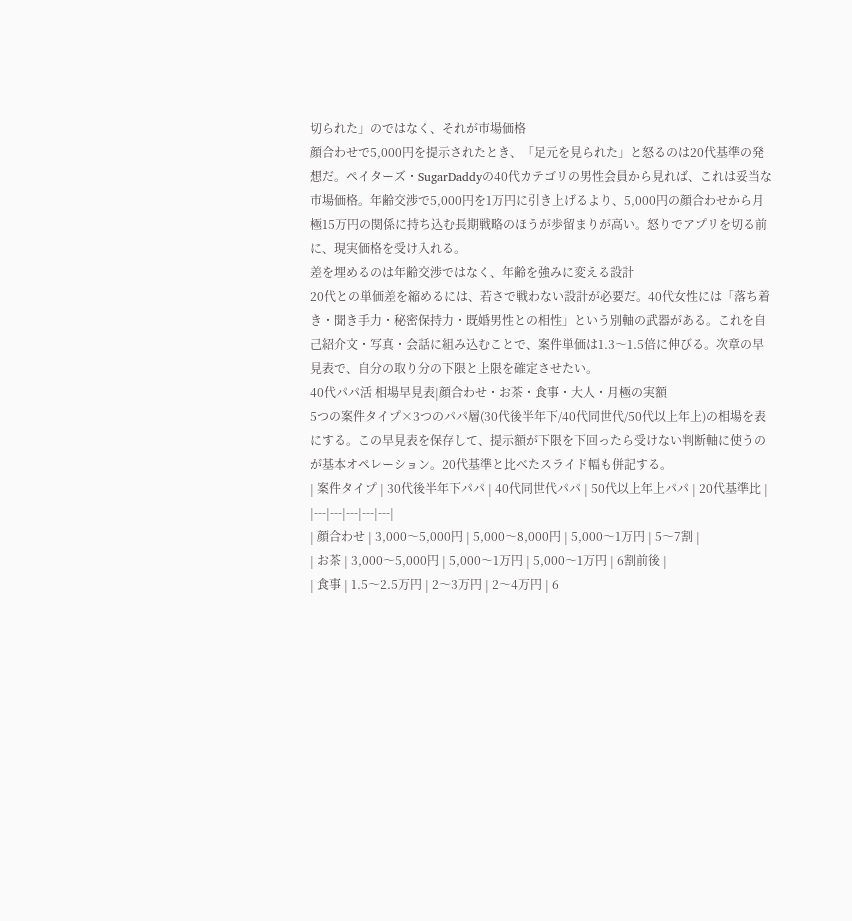切られた」のではなく、それが市場価格
顔合わせで5,000円を提示されたとき、「足元を見られた」と怒るのは20代基準の発想だ。ペイターズ・SugarDaddyの40代カテゴリの男性会員から見れば、これは妥当な市場価格。年齢交渉で5,000円を1万円に引き上げるより、5,000円の顔合わせから月極15万円の関係に持ち込む長期戦略のほうが歩留まりが高い。怒りでアプリを切る前に、現実価格を受け入れる。
差を埋めるのは年齢交渉ではなく、年齢を強みに変える設計
20代との単価差を縮めるには、若さで戦わない設計が必要だ。40代女性には「落ち着き・聞き手力・秘密保持力・既婚男性との相性」という別軸の武器がある。これを自己紹介文・写真・会話に組み込むことで、案件単価は1.3〜1.5倍に伸びる。次章の早見表で、自分の取り分の下限と上限を確定させたい。
40代パパ活 相場早見表|顔合わせ・お茶・食事・大人・月極の実額
5つの案件タイプ×3つのパパ層(30代後半年下/40代同世代/50代以上年上)の相場を表にする。この早見表を保存して、提示額が下限を下回ったら受けない判断軸に使うのが基本オペレーション。20代基準と比べたスライド幅も併記する。
| 案件タイプ | 30代後半年下パパ | 40代同世代パパ | 50代以上年上パパ | 20代基準比 |
|---|---|---|---|---|
| 顔合わせ | 3,000〜5,000円 | 5,000〜8,000円 | 5,000〜1万円 | 5〜7割 |
| お茶 | 3,000〜5,000円 | 5,000〜1万円 | 5,000〜1万円 | 6割前後 |
| 食事 | 1.5〜2.5万円 | 2〜3万円 | 2〜4万円 | 6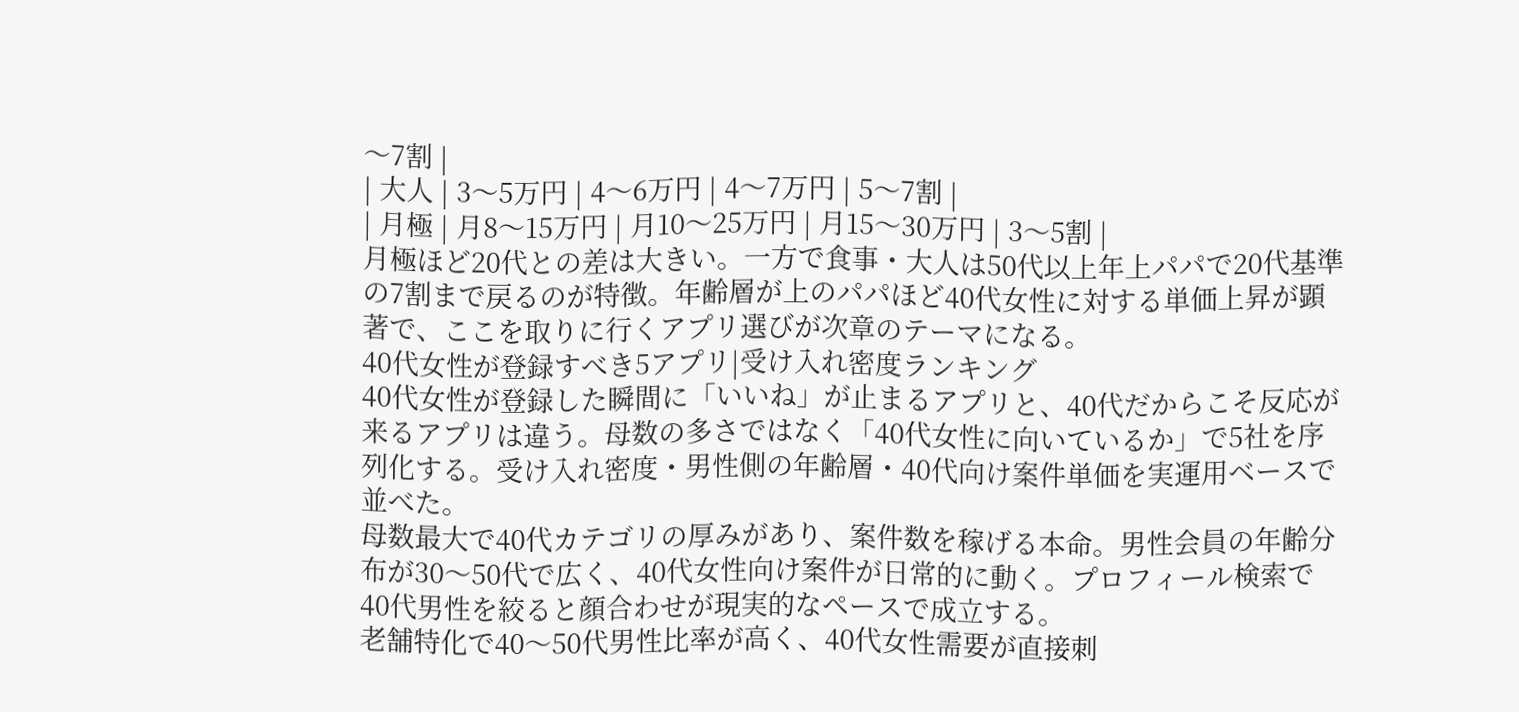〜7割 |
| 大人 | 3〜5万円 | 4〜6万円 | 4〜7万円 | 5〜7割 |
| 月極 | 月8〜15万円 | 月10〜25万円 | 月15〜30万円 | 3〜5割 |
月極ほど20代との差は大きい。一方で食事・大人は50代以上年上パパで20代基準の7割まで戻るのが特徴。年齢層が上のパパほど40代女性に対する単価上昇が顕著で、ここを取りに行くアプリ選びが次章のテーマになる。
40代女性が登録すべき5アプリ|受け入れ密度ランキング
40代女性が登録した瞬間に「いいね」が止まるアプリと、40代だからこそ反応が来るアプリは違う。母数の多さではなく「40代女性に向いているか」で5社を序列化する。受け入れ密度・男性側の年齢層・40代向け案件単価を実運用ベースで並べた。
母数最大で40代カテゴリの厚みがあり、案件数を稼げる本命。男性会員の年齢分布が30〜50代で広く、40代女性向け案件が日常的に動く。プロフィール検索で40代男性を絞ると顔合わせが現実的なペースで成立する。
老舗特化で40〜50代男性比率が高く、40代女性需要が直接刺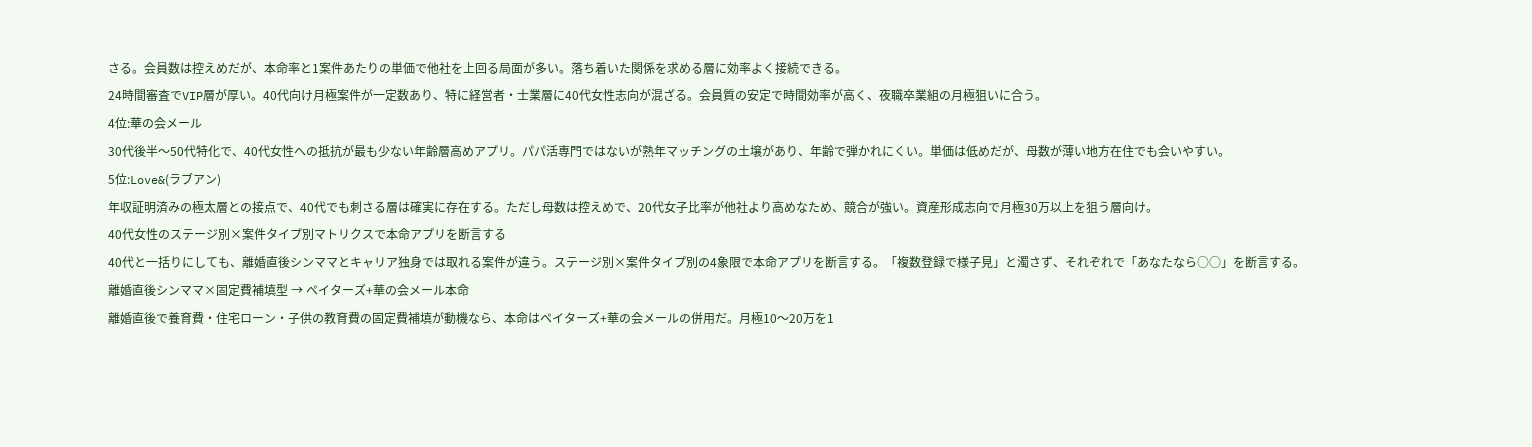さる。会員数は控えめだが、本命率と1案件あたりの単価で他社を上回る局面が多い。落ち着いた関係を求める層に効率よく接続できる。
24時間審査でVIP層が厚い。40代向け月極案件が一定数あり、特に経営者・士業層に40代女性志向が混ざる。会員質の安定で時間効率が高く、夜職卒業組の月極狙いに合う。
4位:華の会メール
30代後半〜50代特化で、40代女性への抵抗が最も少ない年齢層高めアプリ。パパ活専門ではないが熟年マッチングの土壌があり、年齢で弾かれにくい。単価は低めだが、母数が薄い地方在住でも会いやすい。
5位:Love&(ラブアン)
年収証明済みの極太層との接点で、40代でも刺さる層は確実に存在する。ただし母数は控えめで、20代女子比率が他社より高めなため、競合が強い。資産形成志向で月極30万以上を狙う層向け。
40代女性のステージ別×案件タイプ別マトリクスで本命アプリを断言する
40代と一括りにしても、離婚直後シンママとキャリア独身では取れる案件が違う。ステージ別×案件タイプ別の4象限で本命アプリを断言する。「複数登録で様子見」と濁さず、それぞれで「あなたなら○○」を断言する。
離婚直後シンママ×固定費補填型 → ペイターズ+華の会メール本命
離婚直後で養育費・住宅ローン・子供の教育費の固定費補填が動機なら、本命はペイターズ+華の会メールの併用だ。月極10〜20万を1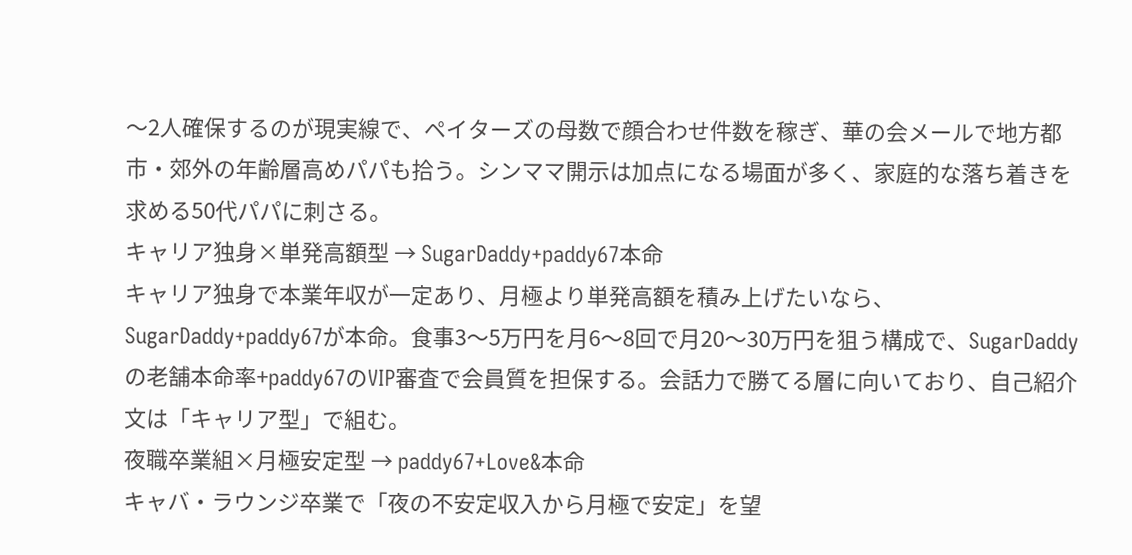〜2人確保するのが現実線で、ペイターズの母数で顔合わせ件数を稼ぎ、華の会メールで地方都市・郊外の年齢層高めパパも拾う。シンママ開示は加点になる場面が多く、家庭的な落ち着きを求める50代パパに刺さる。
キャリア独身×単発高額型 → SugarDaddy+paddy67本命
キャリア独身で本業年収が一定あり、月極より単発高額を積み上げたいなら、SugarDaddy+paddy67が本命。食事3〜5万円を月6〜8回で月20〜30万円を狙う構成で、SugarDaddyの老舗本命率+paddy67のVIP審査で会員質を担保する。会話力で勝てる層に向いており、自己紹介文は「キャリア型」で組む。
夜職卒業組×月極安定型 → paddy67+Love&本命
キャバ・ラウンジ卒業で「夜の不安定収入から月極で安定」を望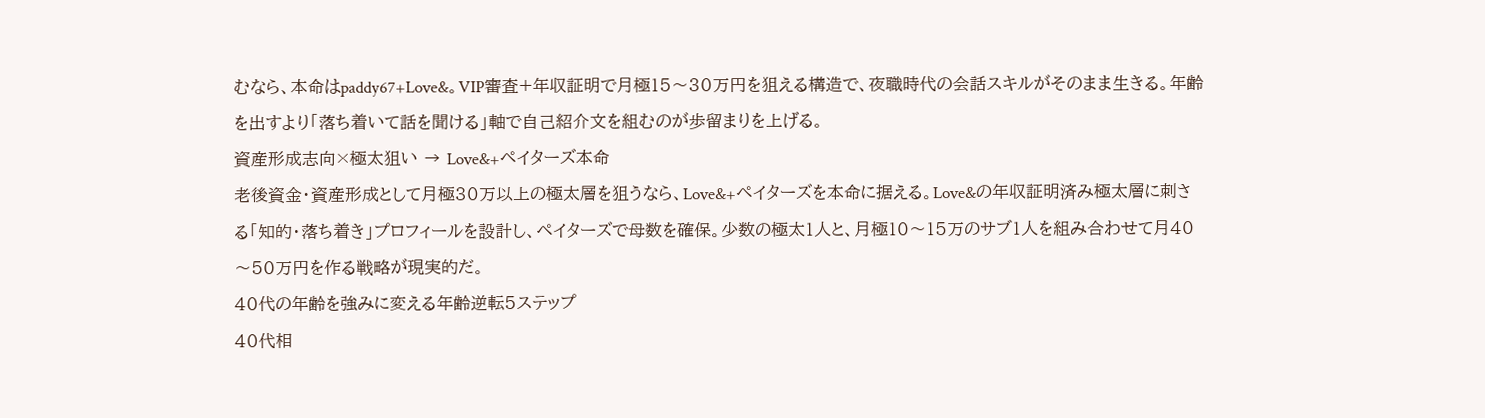むなら、本命はpaddy67+Love&。VIP審査+年収証明で月極15〜30万円を狙える構造で、夜職時代の会話スキルがそのまま生きる。年齢を出すより「落ち着いて話を聞ける」軸で自己紹介文を組むのが歩留まりを上げる。
資産形成志向×極太狙い → Love&+ペイターズ本命
老後資金・資産形成として月極30万以上の極太層を狙うなら、Love&+ペイターズを本命に据える。Love&の年収証明済み極太層に刺さる「知的・落ち着き」プロフィールを設計し、ペイターズで母数を確保。少数の極太1人と、月極10〜15万のサブ1人を組み合わせて月40〜50万円を作る戦略が現実的だ。
40代の年齢を強みに変える年齢逆転5ステップ
40代相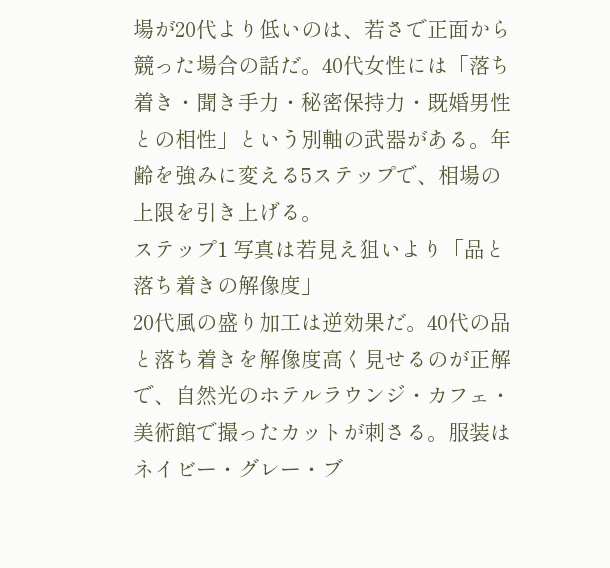場が20代より低いのは、若さで正面から競った場合の話だ。40代女性には「落ち着き・聞き手力・秘密保持力・既婚男性との相性」という別軸の武器がある。年齢を強みに変える5ステップで、相場の上限を引き上げる。
ステップ1 写真は若見え狙いより「品と落ち着きの解像度」
20代風の盛り加工は逆効果だ。40代の品と落ち着きを解像度高く見せるのが正解で、自然光のホテルラウンジ・カフェ・美術館で撮ったカットが刺さる。服装はネイビー・グレー・ブ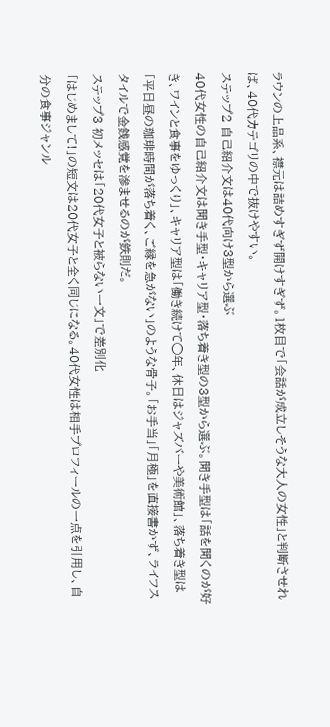ラウンの上品系、襟元は詰めすぎず開けすぎず。1枚目で「会話が成立しそうな大人の女性」と判断させれば、40代カテゴリの中で抜けやすい。
ステップ2 自己紹介文は40代向け3型から選ぶ
40代女性の自己紹介文は聞き手型・キャリア型・落ち着き型の3型から選ぶ。聞き手型は「話を聞くのが好き、ワインと食事をゆっくり」、キャリア型は「働き続けて◯年、休日はジャズバーや美術館」、落ち着き型は「平日昼の珈琲時間が落ち着く、ご縁を急がない」のような骨子。「お手当」「月極」を直接書かず、ライフスタイルで金銭感覚を滲ませるのが鉄則だ。
ステップ3 初メッセは「20代女子と被らない一文」で差別化
「はじめまして!」の短文は20代女子と全く同じになる。40代女性は相手プロフィールの一点を引用し、自分の食事ジャンル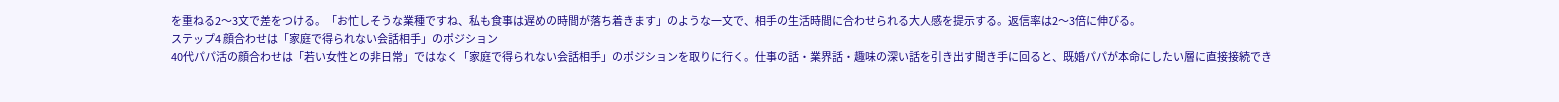を重ねる2〜3文で差をつける。「お忙しそうな業種ですね、私も食事は遅めの時間が落ち着きます」のような一文で、相手の生活時間に合わせられる大人感を提示する。返信率は2〜3倍に伸びる。
ステップ4 顔合わせは「家庭で得られない会話相手」のポジション
40代パパ活の顔合わせは「若い女性との非日常」ではなく「家庭で得られない会話相手」のポジションを取りに行く。仕事の話・業界話・趣味の深い話を引き出す聞き手に回ると、既婚パパが本命にしたい層に直接接続でき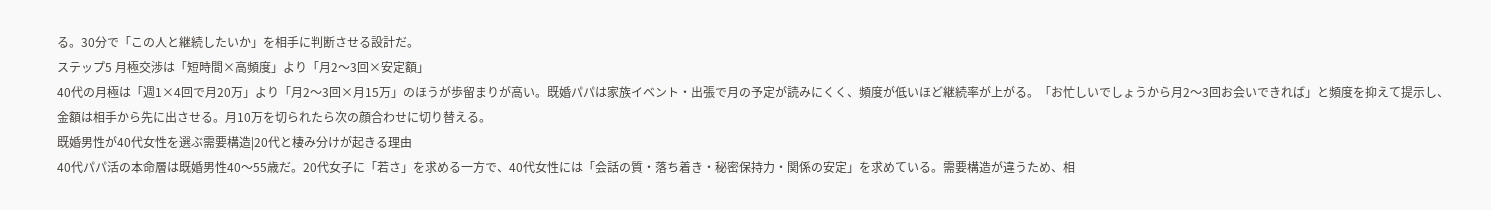る。30分で「この人と継続したいか」を相手に判断させる設計だ。
ステップ5 月極交渉は「短時間×高頻度」より「月2〜3回×安定額」
40代の月極は「週1×4回で月20万」より「月2〜3回×月15万」のほうが歩留まりが高い。既婚パパは家族イベント・出張で月の予定が読みにくく、頻度が低いほど継続率が上がる。「お忙しいでしょうから月2〜3回お会いできれば」と頻度を抑えて提示し、金額は相手から先に出させる。月10万を切られたら次の顔合わせに切り替える。
既婚男性が40代女性を選ぶ需要構造|20代と棲み分けが起きる理由
40代パパ活の本命層は既婚男性40〜55歳だ。20代女子に「若さ」を求める一方で、40代女性には「会話の質・落ち着き・秘密保持力・関係の安定」を求めている。需要構造が違うため、相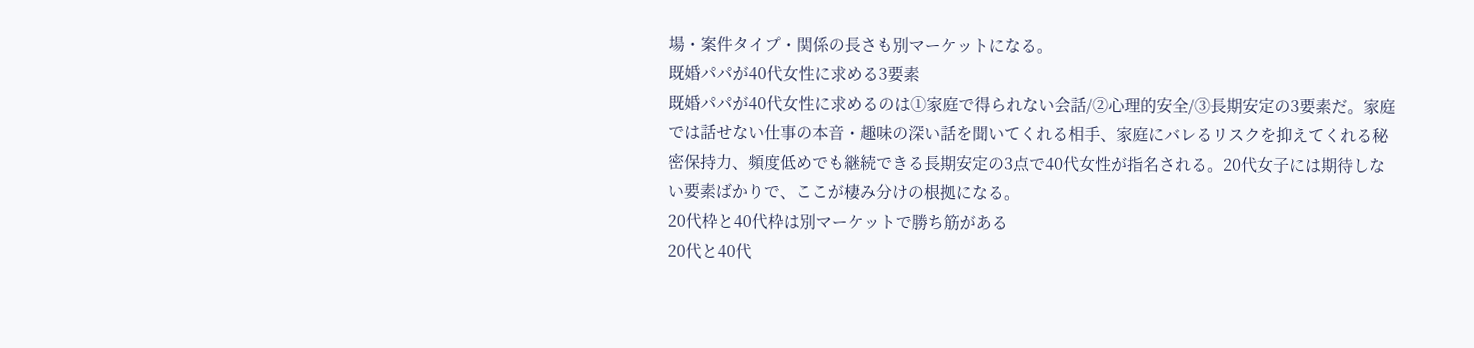場・案件タイプ・関係の長さも別マーケットになる。
既婚パパが40代女性に求める3要素
既婚パパが40代女性に求めるのは①家庭で得られない会話/②心理的安全/③長期安定の3要素だ。家庭では話せない仕事の本音・趣味の深い話を聞いてくれる相手、家庭にバレるリスクを抑えてくれる秘密保持力、頻度低めでも継続できる長期安定の3点で40代女性が指名される。20代女子には期待しない要素ばかりで、ここが棲み分けの根拠になる。
20代枠と40代枠は別マーケットで勝ち筋がある
20代と40代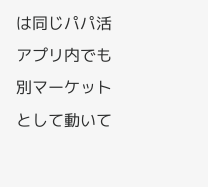は同じパパ活アプリ内でも別マーケットとして動いて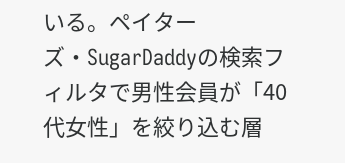いる。ペイターズ・SugarDaddyの検索フィルタで男性会員が「40代女性」を絞り込む層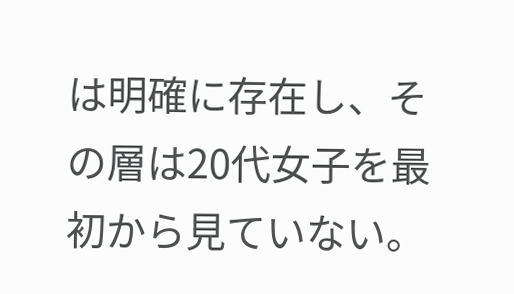は明確に存在し、その層は20代女子を最初から見ていない。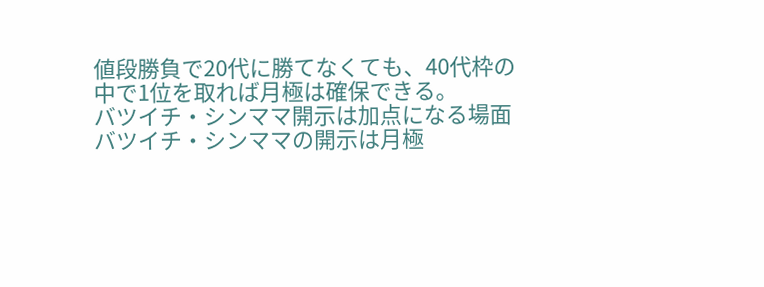値段勝負で20代に勝てなくても、40代枠の中で1位を取れば月極は確保できる。
バツイチ・シンママ開示は加点になる場面
バツイチ・シンママの開示は月極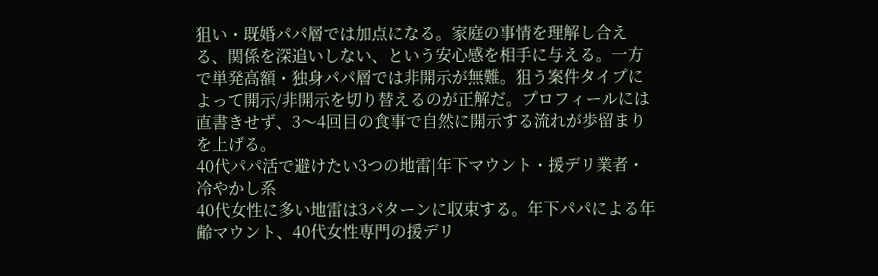狙い・既婚パパ層では加点になる。家庭の事情を理解し合える、関係を深追いしない、という安心感を相手に与える。一方で単発高額・独身パパ層では非開示が無難。狙う案件タイプによって開示/非開示を切り替えるのが正解だ。プロフィールには直書きせず、3〜4回目の食事で自然に開示する流れが歩留まりを上げる。
40代パパ活で避けたい3つの地雷|年下マウント・援デリ業者・冷やかし系
40代女性に多い地雷は3パターンに収束する。年下パパによる年齢マウント、40代女性専門の援デリ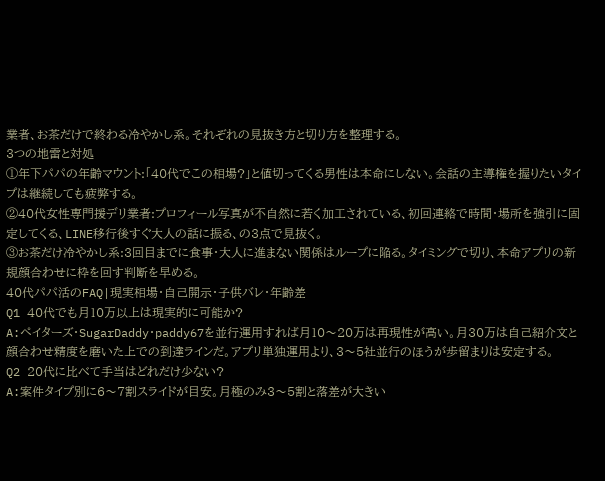業者、お茶だけで終わる冷やかし系。それぞれの見抜き方と切り方を整理する。
3つの地雷と対処
①年下パパの年齢マウント:「40代でこの相場?」と値切ってくる男性は本命にしない。会話の主導権を握りたいタイプは継続しても疲弊する。
②40代女性専門援デリ業者:プロフィール写真が不自然に若く加工されている、初回連絡で時間・場所を強引に固定してくる、LINE移行後すぐ大人の話に振る、の3点で見抜く。
③お茶だけ冷やかし系:3回目までに食事・大人に進まない関係はループに陥る。タイミングで切り、本命アプリの新規顔合わせに枠を回す判断を早める。
40代パパ活のFAQ|現実相場・自己開示・子供バレ・年齢差
Q1 40代でも月10万以上は現実的に可能か?
A:ペイターズ・SugarDaddy・paddy67を並行運用すれば月10〜20万は再現性が高い。月30万は自己紹介文と顔合わせ精度を磨いた上での到達ラインだ。アプリ単独運用より、3〜5社並行のほうが歩留まりは安定する。
Q2 20代に比べて手当はどれだけ少ない?
A:案件タイプ別に6〜7割スライドが目安。月極のみ3〜5割と落差が大きい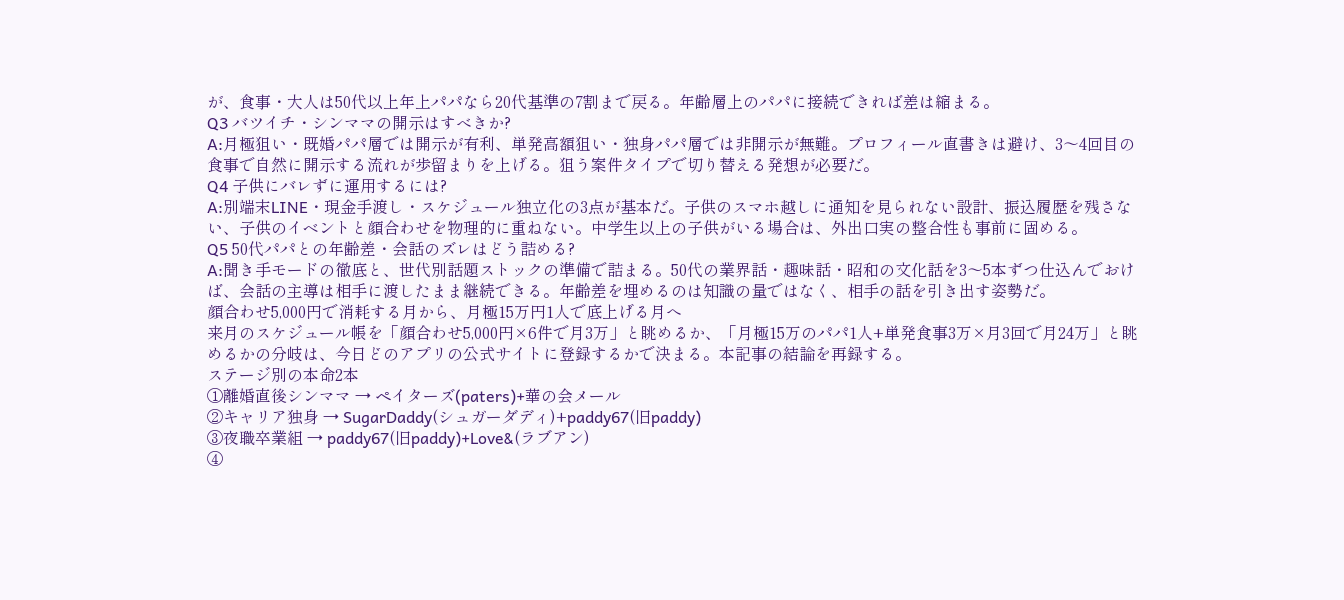が、食事・大人は50代以上年上パパなら20代基準の7割まで戻る。年齢層上のパパに接続できれば差は縮まる。
Q3 バツイチ・シンママの開示はすべきか?
A:月極狙い・既婚パパ層では開示が有利、単発高額狙い・独身パパ層では非開示が無難。プロフィール直書きは避け、3〜4回目の食事で自然に開示する流れが歩留まりを上げる。狙う案件タイプで切り替える発想が必要だ。
Q4 子供にバレずに運用するには?
A:別端末LINE・現金手渡し・スケジュール独立化の3点が基本だ。子供のスマホ越しに通知を見られない設計、振込履歴を残さない、子供のイベントと顔合わせを物理的に重ねない。中学生以上の子供がいる場合は、外出口実の整合性も事前に固める。
Q5 50代パパとの年齢差・会話のズレはどう詰める?
A:聞き手モードの徹底と、世代別話題ストックの準備で詰まる。50代の業界話・趣味話・昭和の文化話を3〜5本ずつ仕込んでおけば、会話の主導は相手に渡したまま継続できる。年齢差を埋めるのは知識の量ではなく、相手の話を引き出す姿勢だ。
顔合わせ5,000円で消耗する月から、月極15万円1人で底上げる月へ
来月のスケジュール帳を「顔合わせ5,000円×6件で月3万」と眺めるか、「月極15万のパパ1人+単発食事3万×月3回で月24万」と眺めるかの分岐は、今日どのアプリの公式サイトに登録するかで決まる。本記事の結論を再録する。
ステージ別の本命2本
①離婚直後シンママ → ペイターズ(paters)+華の会メール
②キャリア独身 → SugarDaddy(シュガーダディ)+paddy67(旧paddy)
③夜職卒業組 → paddy67(旧paddy)+Love&(ラブアン)
④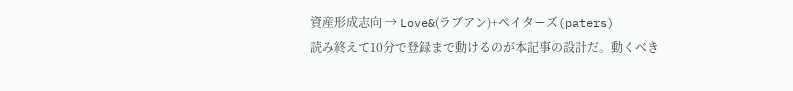資産形成志向 → Love&(ラブアン)+ペイターズ(paters)
読み終えて10分で登録まで動けるのが本記事の設計だ。動くべき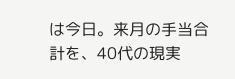は今日。来月の手当合計を、40代の現実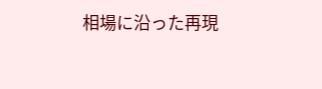相場に沿った再現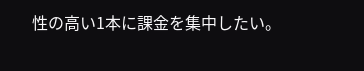性の高い1本に課金を集中したい。